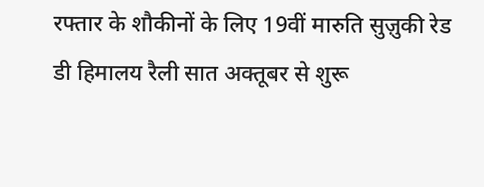रफ्तार के शौकीनों के लिए 19वीं मारुति सुज़ुकी रेड डी हिमालय रैली सात अक्तूबर से शुरू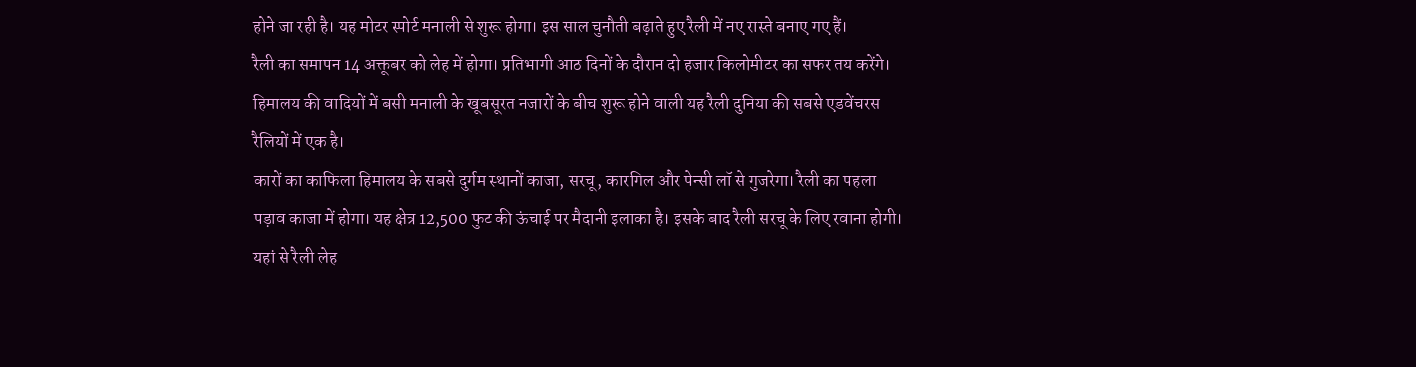होने जा रही है। यह मोटर स्पोर्ट मनाली से शुरू होगा। इस साल चुनौती बढ़ाते हुए रैली में नए रास्ते बनाए गए हैं।
रैली का समापन 14 अक्तूबर को लेह में होगा। प्रतिभागी आठ दिनों के दौरान दो हजार किलोमीटर का सफर तय करेंगे। हिमालय की वादियों में बसी मनाली के खूबसूरत नजारों के बीच शुरू होने वाली यह रैली दुनिया की सबसे एडवेंचरस रैलियों में एक है।
कारों का काफिला हिमालय के सबसे दुर्गम स्थानों काजा, सरचू, कारगिल और पेन्सी लॉ से गुजरेगा। रैली का पहला पड़ाव काजा में होगा। यह क्षेत्र 12,500 फुट की ऊंचाई पर मैदानी इलाका है। इसके बाद रैली सरचू के लिए रवाना होगी।
यहां से रैली लेह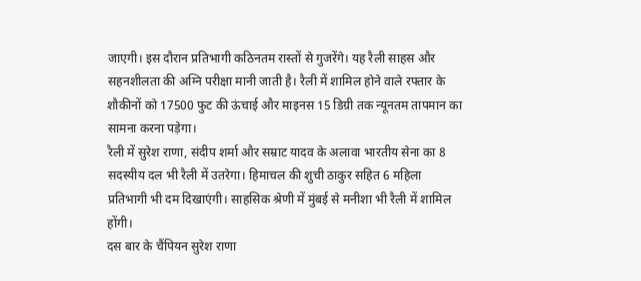जाएगी। इस दौरान प्रतिभागी कठिनतम रास्तों से गुजरेंगे। यह रैली साहस और सहनशीलता की अग्नि परीक्षा मानी जाती है। रैली में शामिल होने वाले रफ्तार के शौकीनों को 17500 फुट की ऊंचाई और माइनस 15 डिग्री तक न्यूनतम तापमान का सामना करना पड़ेगा।
रैली में सुरेश राणा, संदीप शर्मा और सम्राट यादव के अलावा भारतीय सेना का 8 सदस्यीय दल भी रैली में उतरेगा। हिमाचल की शुची ठाकुर सहित 6 महिला प्रतिभागी भी दम दिखाएंगी। साहसिक श्रेणी में मुंबई से मनीशा भी रैली में शामिल होंगी।
दस बार के चैंपियन सुरेश राणा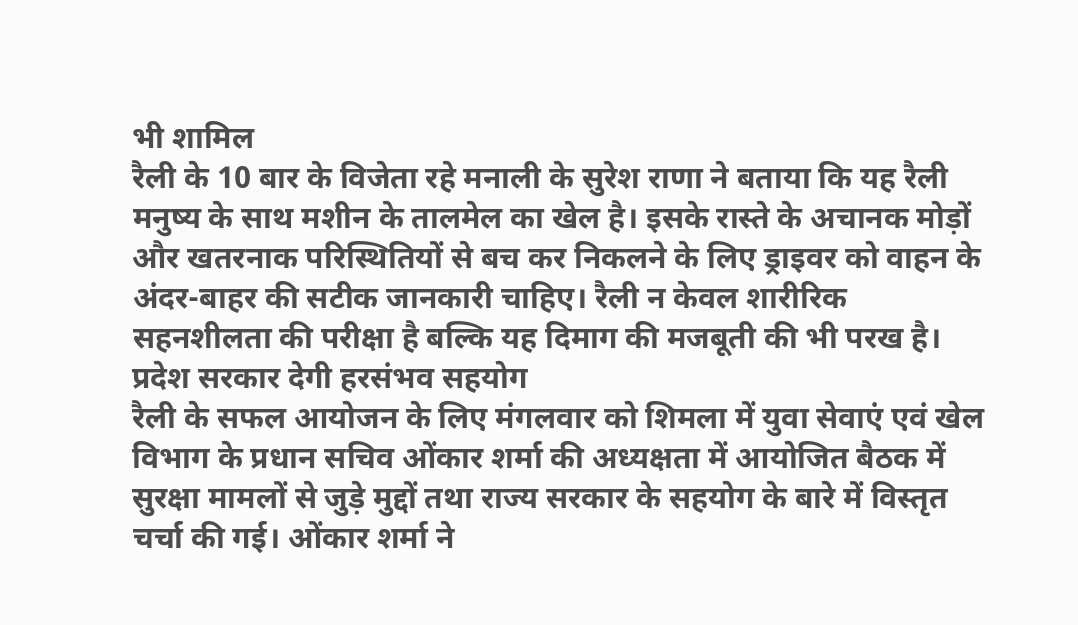भी शामिल
रैली के 10 बार के विजेता रहे मनाली के सुरेश राणा ने बताया कि यह रैली मनुष्य के साथ मशीन के तालमेल का खेल है। इसके रास्ते के अचानक मोड़ों और खतरनाक परिस्थितियों से बच कर निकलने के लिए ड्राइवर को वाहन के अंदर-बाहर की सटीक जानकारी चाहिए। रैली न केवल शारीरिक सहनशीलता की परीक्षा है बल्कि यह दिमाग की मजबूती की भी परख है।
प्रदेश सरकार देगी हरसंभव सहयोग
रैली के सफल आयोजन के लिए मंगलवार को शिमला में युवा सेवाएं एवं खेल विभाग के प्रधान सचिव ओंकार शर्मा की अध्यक्षता में आयोजित बैठक में सुरक्षा मामलों से जुड़े मुद्दों तथा राज्य सरकार के सहयोग के बारे में विस्तृत चर्चा की गई। ओंकार शर्मा ने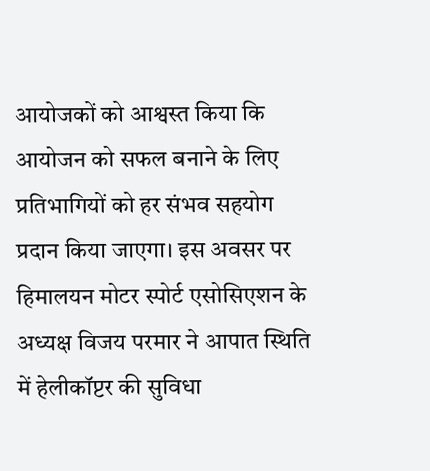आयोजकों को आश्वस्त किया कि आयोजन को सफल बनाने के लिए प्रतिभागियों को हर संभव सहयोग प्रदान किया जाएगा। इस अवसर पर हिमालयन मोटर स्पोर्ट एसोसिएशन के अध्यक्ष विजय परमार ने आपात स्थिति में हेलीकॉप्टर की सुविधा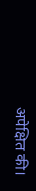अपेक्षित की।